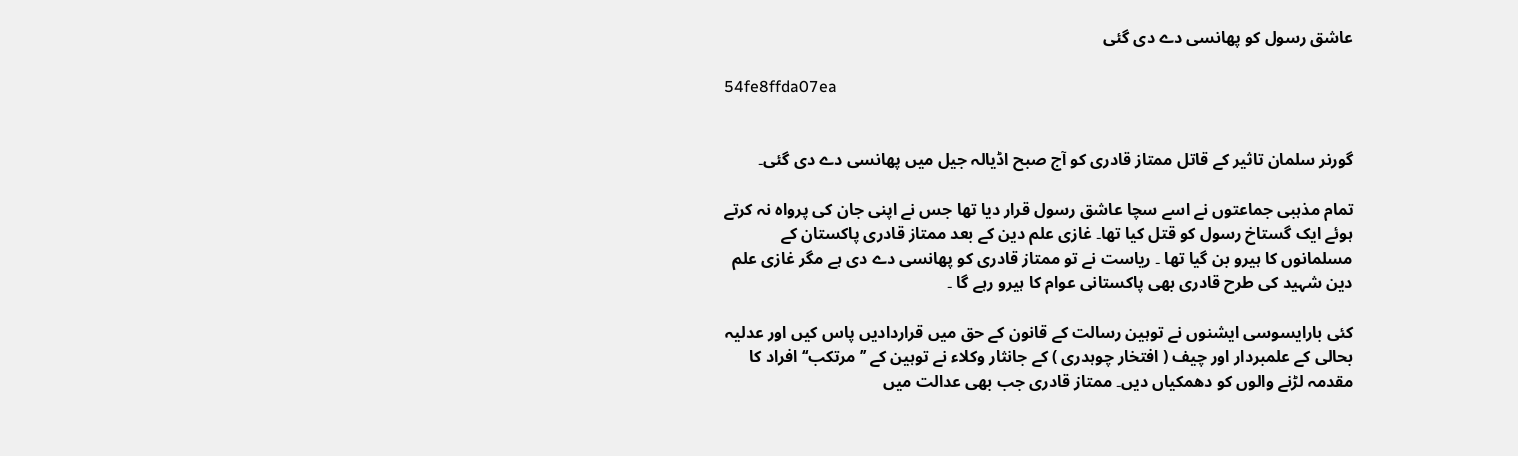عاشق رسول کو پھانسی دے دی گئی

54fe8ffda07ea


گورنر سلمان تاثیر کے قاتل ممتاز قادری کو آج صبح اڈیالہ جیل میں پھانسی دے دی گئی۔

تمام مذہبی جماعتوں نے اسے سچا عاشق رسول قرار دیا تھا جس نے اپنی جان کی پرواہ نہ کرتے ہوئے ایک گستاخ رسول کو قتل کیا تھا۔ غازی علم دین کے بعد ممتاز قادری پاکستان کے مسلمانوں کا ہیرو بن گیا تھا ۔ ریاست نے تو ممتاز قادری کو پھانسی دے دی ہے مگر غازی علم دین شہید کی طرح قادری بھی پاکستانی عوام کا ہیرو رہے گا ۔

کئی بارایسوسی ایشنوں نے توہین رسالت کے قانون کے حق میں قراردادیں پاس کیں اور عدلیہ بحالی کے علمبردار اور چیف ( افتخار چوہدری ) کے جانثار وکلاء نے توہین کے ’’مرتکب‘‘ افراد کا مقدمہ لڑنے والوں کو دھمکیاں دیں۔ ممتاز قادری جب بھی عدالت میں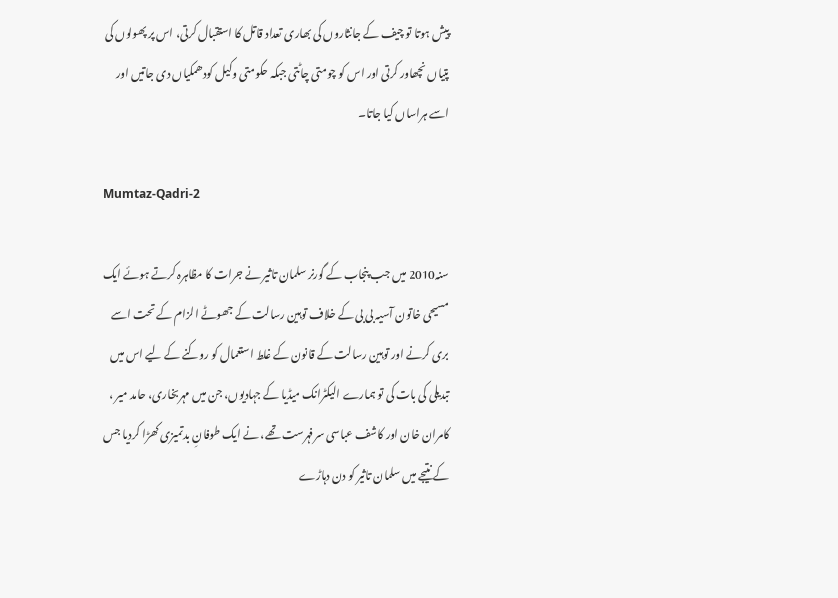پیش ہوتا تو چیف کے جانثاروں کی بھاری تعداد قاتل کا استقبال کرتی، اس پر پھولوں کی پتیاں نچھاور کرتی اور اس کو چومتی چاٹتی جبکہ حکومتی وکیل کودھمکیاں دی جاتیں اور اسے ہراساں کیا جاتا۔

Mumtaz-Qadri-2

سنہ2010 میں جب پنجاب کے گورنر سلمان تاثیر نے جرات کا مظاہرہ کرتے ہوئے ایک مسیحی خاتون آسیہ بی بی کے خلاف توہین رسالت کے جھوٹے الزام کے تحت اسے بری کرنے اور توہین رسالت کے قانون کے غلط استعمال کو روکنے کے لیے اس میں تبدیلی کی بات کی تو ہمارے الیکٹرانک میڈیا کے جہادیوں، جن میں مہربخاری، حامد میر ، کامران خان اور کاشف عباسی سرفہرست تھے، نے ایک طوفانِ بدتمیزی کھڑا کردیا جس کے نتیجے میں سلمان تاثیر کو دن دہاڑے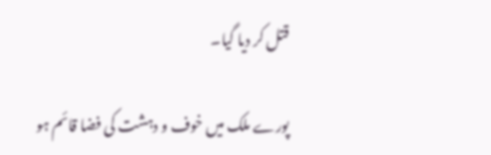قتل کر دیا گیا۔

پورے ملک میں خوف و دہشت کی فضا قائم ہو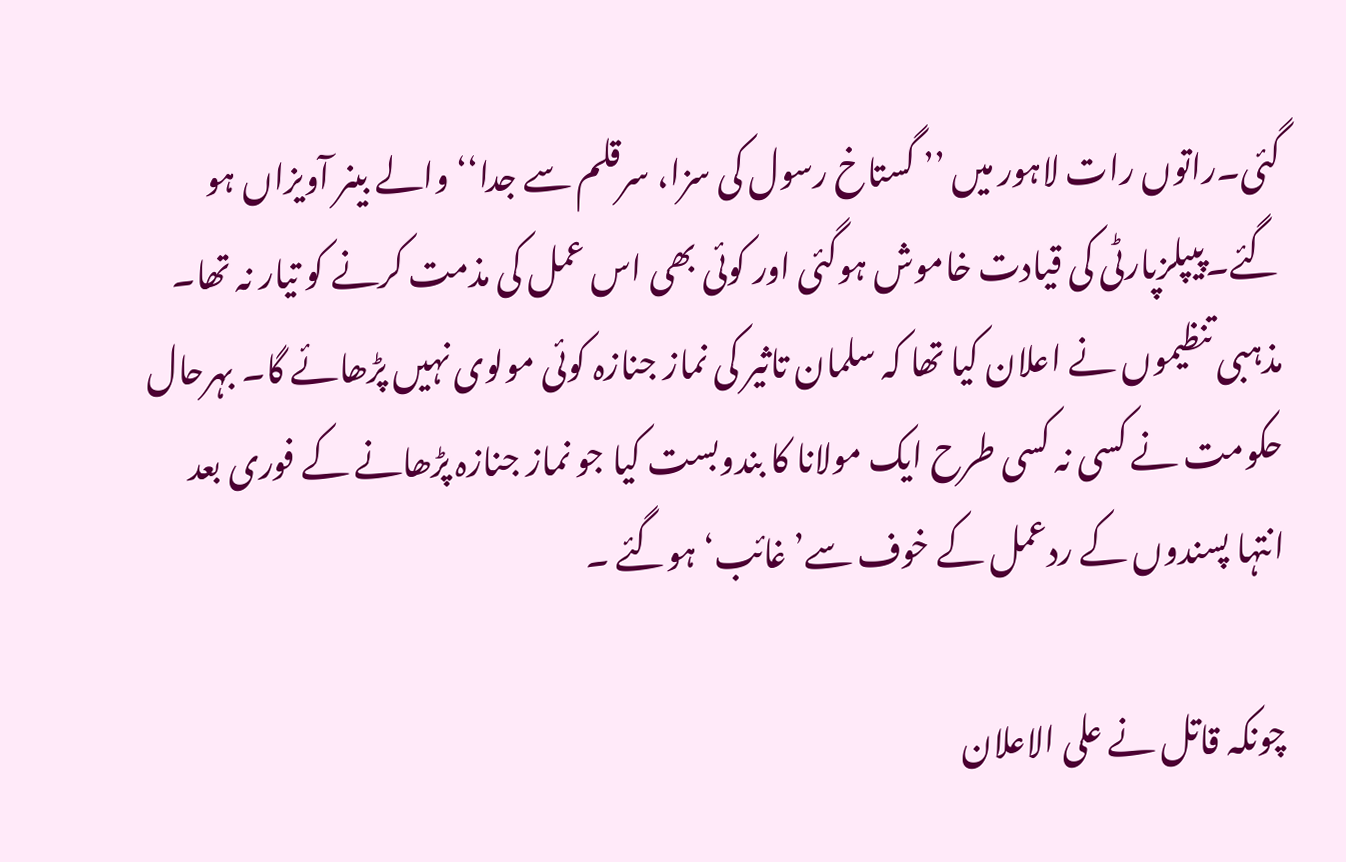گئی۔راتوں رات لاہور میں ’’ گستاخ رسول کی سزا، سرقلم سے جدا‘‘ والے بینر آویزاں ہو گئے۔پیپلزپارٹی کی قیادت خاموش ہوگئی اور کوئی بھی اس عمل کی مذمت کرنے کو تیار نہ تھا۔ مذہبی تنظیموں نے اعلان کیا تھا کہ سلمان تاثیر کی نماز جنازہ کوئی مولوی نہیں پڑھائے گا۔ بہرحال حکومت نے کسی نہ کسی طرح ایک مولانا کا بندوبست کیا جو نماز جنازہ پڑھانے کے فوری بعد انتہا پسندوں کے ردعمل کے خوف سے’ غائب‘ ہوگئے ۔

چونکہ قاتل نے علی الاعلان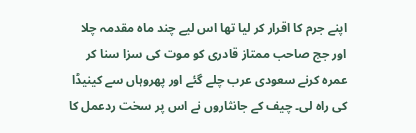اپنے جرم کا اقرار کر لیا تھا اس لیے چند ماہ مقدمہ چلا اور جج صاحب ممتاز قادری کو موت کی سزا سنا کر عمرہ کرنے سعودی عرب چلے گئے اور پھروہاں سے کینیڈا کی راہ لی۔ چیف کے جانثاروں نے اس پر سخت ردعمل کا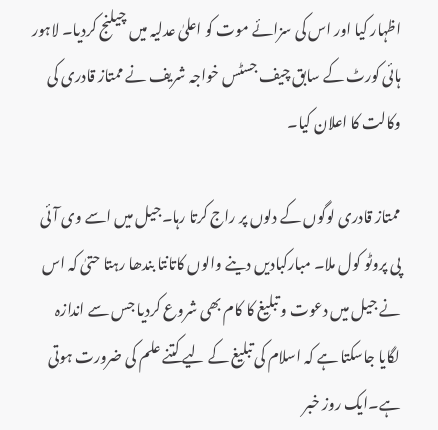اظہار کیا اور اس کی سزائے موت کو اعلیٰ عدلیہ میں چیلنج کردیا۔ لاہور ہائی کورٹ کے سابق چیف جسٹس خواجہ شریف نے ممتاز قادری کی وکالت کا اعلان کیا۔

ممتاز قادری لوگوں کے دلوں پر راج کرتا رہا۔جیل میں اسے وی آئی پی پروٹو کول ملا۔ مبارکبادیں دینے والوں کاتانتا بندھا رہتا حتیٰ کہ اس نے جیل میں دعوت و تبلیغ کا کام بھی شروع کردیا جس سے اندازہ لگایا جاسکتا ہے کہ اسلام کی تبلیغ کے لیے کتنے علم کی ضرورت ہوتی ہے۔ایک روز خبر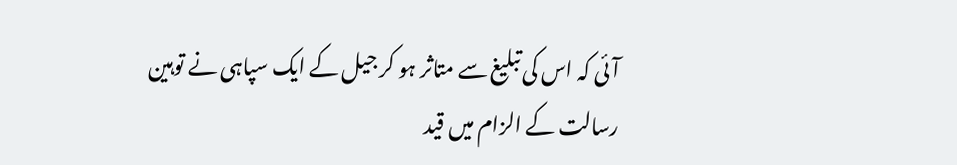آئی کہ اس کی تبلیغ سے متاثر ہو کر جیل کے ایک سپاہی نے توہین رسالت کے الزام میں قید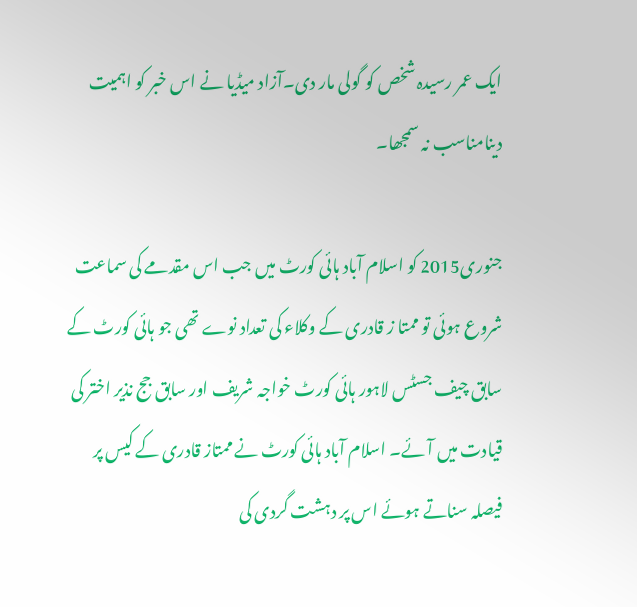ایک عمر رسیدہ شخص کو گولی مار دی۔آزاد میڈیا نے اس خبر کو اہمیت دینامناسب نہ سمجھا۔

جنوری2015 کو اسلام آباد ہائی کورٹ میں جب اس مقدمے کی سماعت شروع ہوئی تو ممتا ز قادری کے وکلاء کی تعداد نوے تھی جو ہائی کورٹ کے سابق چیف جسٹس لاہور ہائی کورٹ خواجہ شریف اور سابق جج نذیر اختر کی قیادت میں آئے۔ اسلام آباد ہائی کورٹ نے ممتاز قادری کے کیس پر فیصلہ سناتے ہوئے اس پر دہشت گردی کی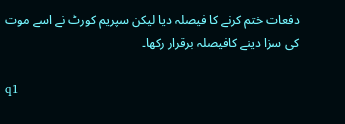دفعات ختم کرنے کا فیصلہ دیا لیکن سپریم کورٹ نے اسے موت کی سزا دینے کافیصلہ برقرار رکھا۔

q1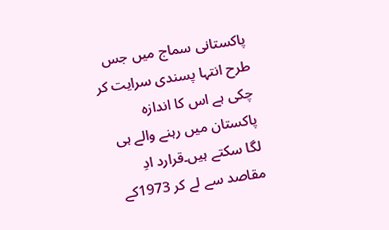پاکستانی سماج میں جس طرح انتہا پسندی سرایت کر چکی ہے اس کا اندازہ پاکستان میں رہنے والے ہی لگا سکتے ہیں۔قرارد ادِ مقاصد سے لے کر 1973کے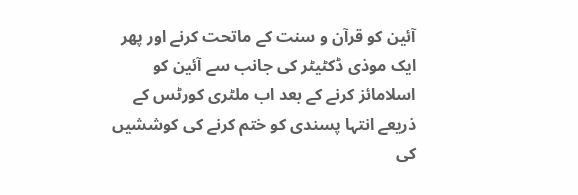آئین کو قرآن و سنت کے ماتحت کرنے اور پھر ایک موذی ڈکٹیٹر کی جانب سے آئین کو اسلامائز کرنے کے بعد اب ملٹری کورٹس کے ذریعے انتہا پسندی کو ختم کرنے کی کوششیں کی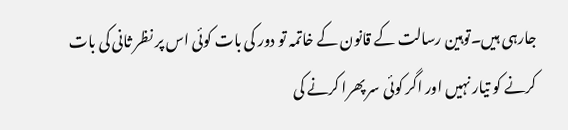جارہی ہیں۔توہین رسالت کے قانون کے خاتمہ تو دور کی بات کوئی اس پر نظر ثانی کی بات کرنے کو تیار نہیں اور اگر کوئی سر پھرا کرنے کی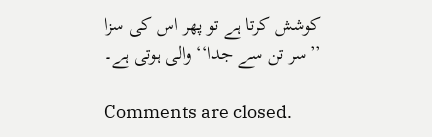کوشش کرتا ہے تو پھر اس کی سزا ’’سر تن سے جدا‘‘ والی ہوتی ہے۔

Comments are closed.